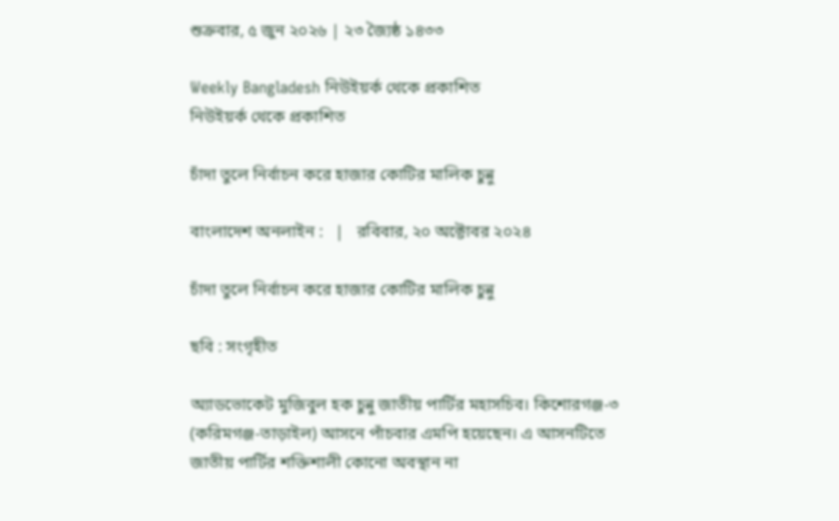শুক্রবার, ৫ জুন ২০২৬ | ২৩ জ্যৈষ্ঠ ১৪৩৩

Weekly Bangladesh নিউইয়র্ক থেকে প্রকাশিত
নিউইয়র্ক থেকে প্রকাশিত

চাঁদা তুলে নির্বাচন করে হাজার কোটির মালিক চুন্নু

বাংলাদেশ অনলাইন :   |   রবিবার, ২০ অক্টোবর ২০২৪

চাঁদা তুলে নির্বাচন করে হাজার কোটির মালিক চুন্নু

ছবি : সংগৃহীত

অ্যাডভোকেট মুজিবুল হক চুন্নু জাতীয় পার্টির মহাসচিব। কিশোরগঞ্জ-৩ (করিমগঞ্জ-তাড়াইল) আসনে পাঁচবার এমপি হয়েছেন। এ আসনটিতে জাতীয় পার্টির শক্তিশালী কোনো অবস্থান না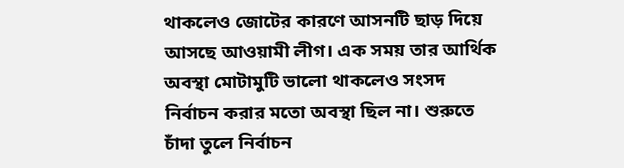থাকলেও জোটের কারণে আসনটি ছাড় দিয়ে আসছে আওয়ামী লীগ। এক সময় তার আর্থিক অবস্থা মোটামুটি ভালো থাকলেও সংসদ নির্বাচন করার মতো অবস্থা ছিল না। শুরুতে চাঁদা তুলে নির্বাচন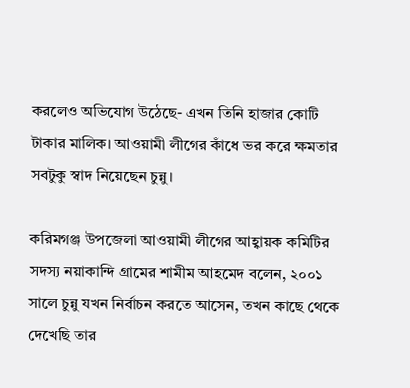করলেও অভিযোগ উঠেছে- এখন তিনি হাজার কোটি টাকার মালিক। আওয়ামী লীগের কাঁধে ভর করে ক্ষমতার সবটুকু স্বাদ নিয়েছেন চুন্নু।

করিমগঞ্জ উপজেলা আওয়ামী লীগের আহ্বায়ক কমিটির সদস্য নয়াকান্দি গ্রামের শামীম আহমেদ বলেন, ২০০১ সালে চুন্নু যখন নির্বাচন করতে আসেন, তখন কাছে থেকে দেখেছি তার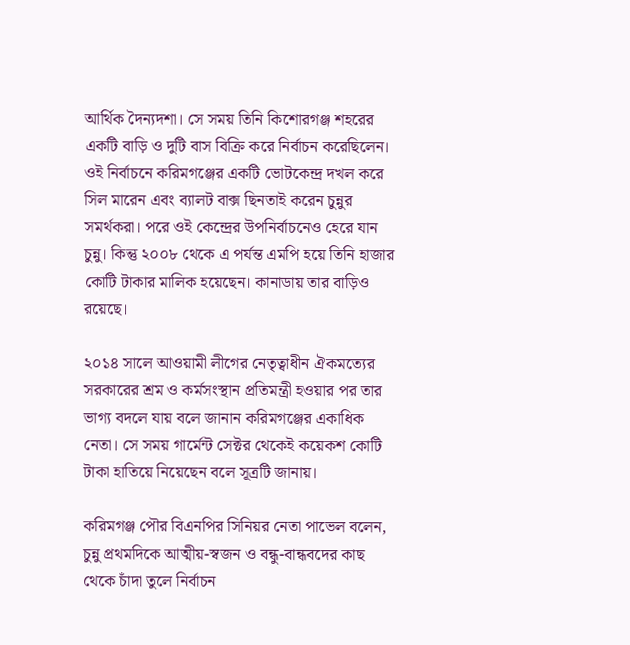আর্থিক দৈন্যদশা। সে সময় তিনি কিশোরগঞ্জ শহরের একটি বাড়ি ও দুটি বাস বিক্রি করে নির্বাচন করেছিলেন। ওই নির্বাচনে করিমগঞ্জের একটি ভোটকেন্দ্র দখল করে সিল মারেন এবং ব্যালট বাক্স ছিনতাই করেন চুন্নুর সমর্থকরা। পরে ওই কেন্দ্রের উপনির্বাচনেও হেরে যান চুন্নু। কিন্তু ২০০৮ থেকে এ পর্যন্ত এমপি হয়ে তিনি হাজার কোটি টাকার মালিক হয়েছেন। কানাডায় তার বাড়িও রয়েছে।

২০১৪ সালে আওয়ামী লীগের নেতৃত্বাধীন ঐকমত্যের সরকারের শ্রম ও কর্মসংস্থান প্রতিমন্ত্রী হওয়ার পর তার ভাগ্য বদলে যায় বলে জানান করিমগঞ্জের একাধিক নেতা। সে সময় গার্মেন্ট সেক্টর থেকেই কয়েকশ কোটি টাকা হাতিয়ে নিয়েছেন বলে সূত্রটি জানায়।

করিমগঞ্জ পৌর বিএনপির সিনিয়র নেতা পাভেল বলেন, চুন্নু প্রথমদিকে আত্মীয়-স্বজন ও বন্ধু-বান্ধবদের কাছ থেকে চাঁদা তুলে নির্বাচন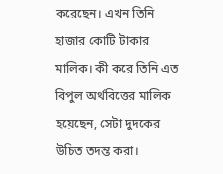করেছেন। এখন তিনি হাজার কোটি টাকার মালিক। কী করে তিনি এত বিপুল অর্থবিত্তের মালিক হয়েছেন, সেটা দুদকের উচিত তদন্ত করা।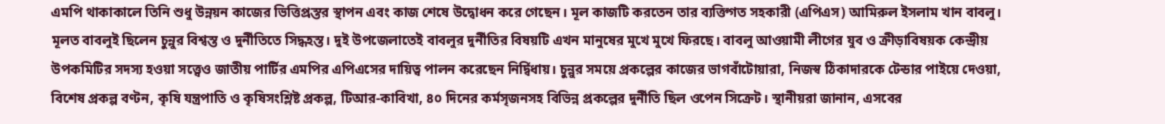এমপি থাকাকালে তিনি শুধু উন্নয়ন কাজের ভিত্তিপ্রস্তর স্থাপন এবং কাজ শেষে উদ্বোধন করে গেছেন। মূল কাজটি করতেন তার ব্যক্তিগত সহকারী (এপিএস) আমিরুল ইসলাম খান বাবলু। মূলত বাবলুই ছিলেন চুন্নুর বিশ্বস্ত ও দুর্নীতিতে সিদ্ধহস্ত। দুই উপজেলাতেই বাবলুর দুর্নীতির বিষয়টি এখন মানুষের মুখে মুখে ফিরছে। বাবলু আওয়ামী লীগের যুব ও ক্রীড়াবিষয়ক কেন্দ্রীয় উপকমিটির সদস্য হওয়া সত্ত্বেও জাতীয় পার্টির এমপির এপিএসের দায়িত্ব পালন করেছেন নির্দ্বিধায়। চুন্নুর সময়ে প্রকল্পের কাজের ভাগবাঁটোয়ারা, নিজস্ব ঠিকাদারকে টেন্ডার পাইয়ে দেওয়া, বিশেষ প্রকল্প বণ্টন, কৃষি যন্ত্রপাতি ও কৃষিসংশ্লিষ্ট প্রকল্প, টিআর-কাবিখা, ৪০ দিনের কর্মসৃজনসহ বিভিন্ন প্রকল্পের দুর্নীতি ছিল ওপেন সিক্রেট। স্থানীয়রা জানান, এসবের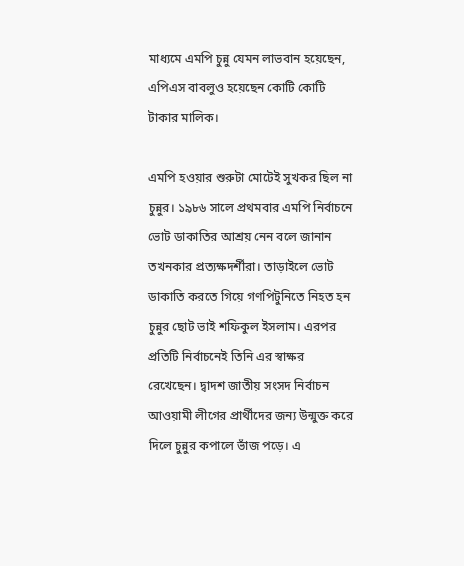মাধ্যমে এমপি চুন্নু যেমন লাভবান হয়েছেন, এপিএস বাবলুও হয়েছেন কোটি কোটি টাকার মালিক।

এমপি হওয়ার শুরুটা মোটেই সুখকর ছিল না চুন্নুর। ১৯৮৬ সালে প্রথমবার এমপি নির্বাচনে ভোট ডাকাতির আশ্রয় নেন বলে জানান তখনকার প্রত্যক্ষদর্শীরা। তাড়াইলে ভোট ডাকাতি করতে গিয়ে গণপিটুনিতে নিহত হন চুন্নুর ছোট ভাই শফিকুল ইসলাম। এরপর প্রতিটি নির্বাচনেই তিনি এর স্বাক্ষর রেখেছেন। দ্বাদশ জাতীয় সংসদ নির্বাচন আওয়ামী লীগের প্রার্থীদের জন্য উন্মুক্ত করে দিলে চুন্নুর কপালে ভাঁজ পড়ে। এ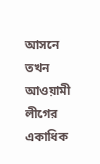আসনে তখন আওয়ামী লীগের একাধিক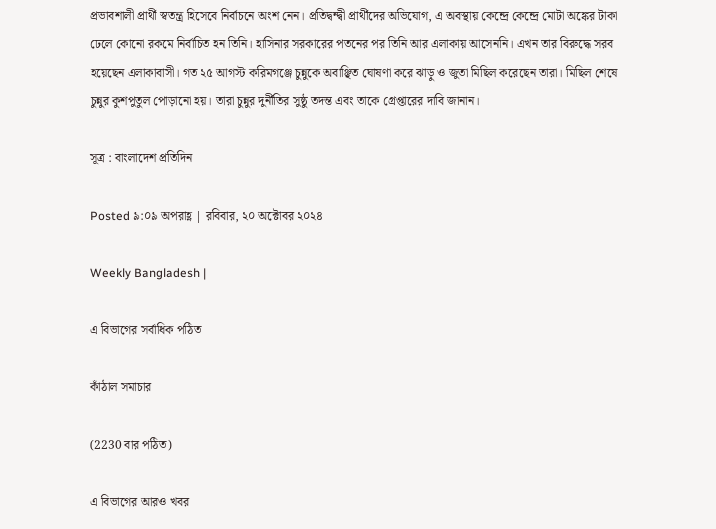প্রভাবশালী প্রার্থী স্বতন্ত্র হিসেবে নির্বাচনে অংশ নেন। প্রতিদ্বন্দ্বী প্রার্থীদের অভিযোগ, এ অবস্থায় কেন্দ্রে কেন্দ্রে মোটা অঙ্কের টাকা ঢেলে কোনো রকমে নির্বাচিত হন তিনি। হাসিনার সরকারের পতনের পর তিনি আর এলাকায় আসেননি। এখন তার বিরুদ্ধে সরব হয়েছেন এলাকাবাসী। গত ২৫ আগস্ট করিমগঞ্জে চুন্নুকে অবাঞ্ছিত ঘোষণা করে ঝাড়ু ও জুতা মিছিল করেছেন তারা। মিছিল শেষে চুন্নুর কুশপুতুল পোড়ানো হয়। তারা চুন্নুর দুর্নীতির সুষ্ঠু তদন্ত এবং তাকে গ্রেপ্তারের দাবি জানান।

সূত্র : বাংলাদেশ প্রতিদিন

Posted ৯:০৯ অপরাহ্ণ | রবিবার, ২০ অক্টোবর ২০২৪

Weekly Bangladesh |

এ বিভাগের সর্বাধিক পঠিত

কাঁঠাল সমাচার

(2230 বার পঠিত)

এ বিভাগের আরও খবর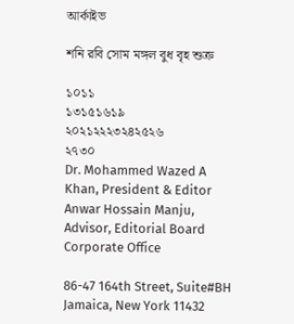আর্কাইভ

শনি রবি সোম মঙ্গল বুধ বৃহ শুক্র

১০১১
১৩১৫১৬১৯
২০২১২২২৩২৪২৫২৬
২৭৩০
Dr. Mohammed Wazed A Khan, President & Editor
Anwar Hossain Manju, Advisor, Editorial Board
Corporate Office

86-47 164th Street, Suite#BH
Jamaica, New York 11432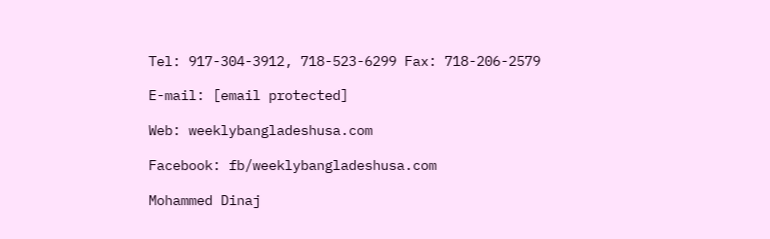Tel: 917-304-3912, 718-523-6299 Fax: 718-206-2579

E-mail: [email protected]

Web: weeklybangladeshusa.com

Facebook: fb/weeklybangladeshusa.com

Mohammed Dinaj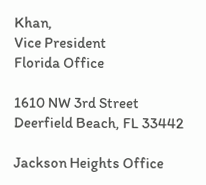Khan,
Vice President
Florida Office

1610 NW 3rd Street
Deerfield Beach, FL 33442

Jackson Heights Office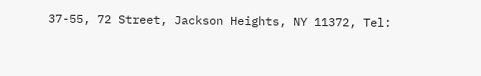37-55, 72 Street, Jackson Heights, NY 11372, Tel: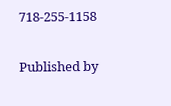718-255-1158

Published by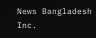News Bangladesh Inc.